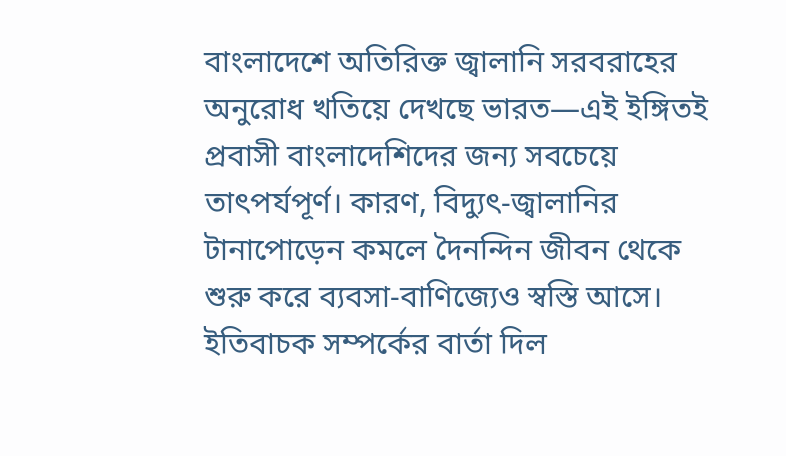বাংলাদেশে অতিরিক্ত জ্বালানি সরবরাহের অনুরোধ খতিয়ে দেখছে ভারত—এই ইঙ্গিতই প্রবাসী বাংলাদেশিদের জন্য সবচেয়ে তাৎপর্যপূর্ণ। কারণ, বিদ্যুৎ-জ্বালানির টানাপোড়েন কমলে দৈনন্দিন জীবন থেকে শুরু করে ব্যবসা-বাণিজ্যেও স্বস্তি আসে।
ইতিবাচক সম্পর্কের বার্তা দিল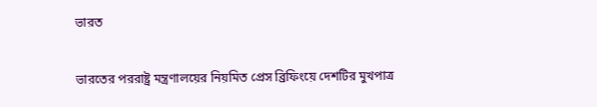ভারত

ভারতের পররাষ্ট্র মন্ত্রণালয়ের নিয়মিত প্রেস ব্রিফিংয়ে দেশটির মুখপাত্র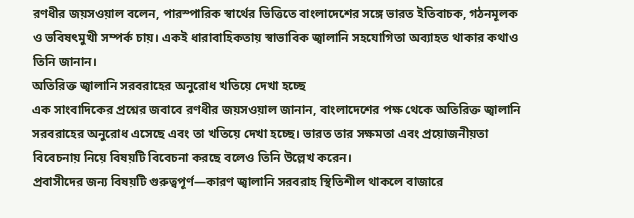রণধীর জয়সওয়াল বলেন, পারস্পারিক স্বার্থের ভিত্তিতে বাংলাদেশের সঙ্গে ভারত ইতিবাচক, গঠনমূলক ও ভবিষৎমুখী সম্পর্ক চায়। একই ধারাবাহিকতায় স্বাভাবিক জ্বালানি সহযোগিতা অব্যাহত থাকার কথাও তিনি জানান।
অতিরিক্ত জ্বালানি সরবরাহের অনুরোধ খতিয়ে দেখা হচ্ছে
এক সাংবাদিকের প্রশ্নের জবাবে রণধীর জয়সওয়াল জানান, বাংলাদেশের পক্ষ থেকে অতিরিক্ত জ্বালানি সরবরাহের অনুরোধ এসেছে এবং তা খতিয়ে দেখা হচ্ছে। ভারত তার সক্ষমতা এবং প্রয়োজনীয়তা বিবেচনায় নিয়ে বিষয়টি বিবেচনা করছে বলেও তিনি উল্লেখ করেন।
প্রবাসীদের জন্য বিষয়টি গুরুত্বপূর্ণ—কারণ জ্বালানি সরবরাহ স্থিতিশীল থাকলে বাজারে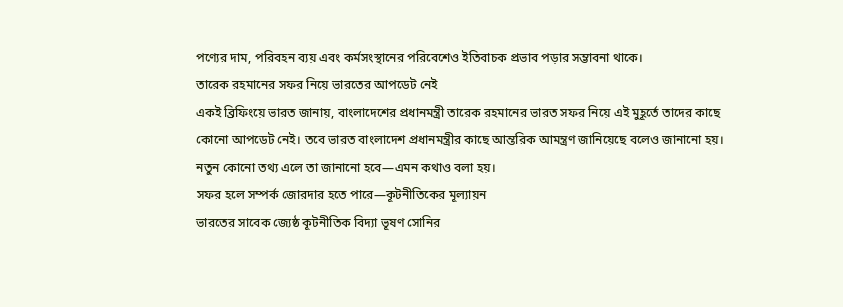পণ্যের দাম, পরিবহন ব্যয় এবং কর্মসংস্থানের পরিবেশেও ইতিবাচক প্রভাব পড়ার সম্ভাবনা থাকে।
তারেক রহমানের সফর নিয়ে ভারতের আপডেট নেই
একই ব্রিফিংয়ে ভারত জানায়, বাংলাদেশের প্রধানমন্ত্রী তারেক রহমানের ভারত সফর নিয়ে এই মুহূর্তে তাদের কাছে কোনো আপডেট নেই। তবে ভারত বাংলাদেশ প্রধানমন্ত্রীর কাছে আন্তরিক আমন্ত্রণ জানিয়েছে বলেও জানানো হয়। নতুন কোনো তথ্য এলে তা জানানো হবে—এমন কথাও বলা হয়।
সফর হলে সম্পর্ক জোরদার হতে পারে—কূটনীতিকের মূল্যায়ন
ভারতের সাবেক জ্যেষ্ঠ কূটনীতিক বিদ্যা ভূষণ সোনির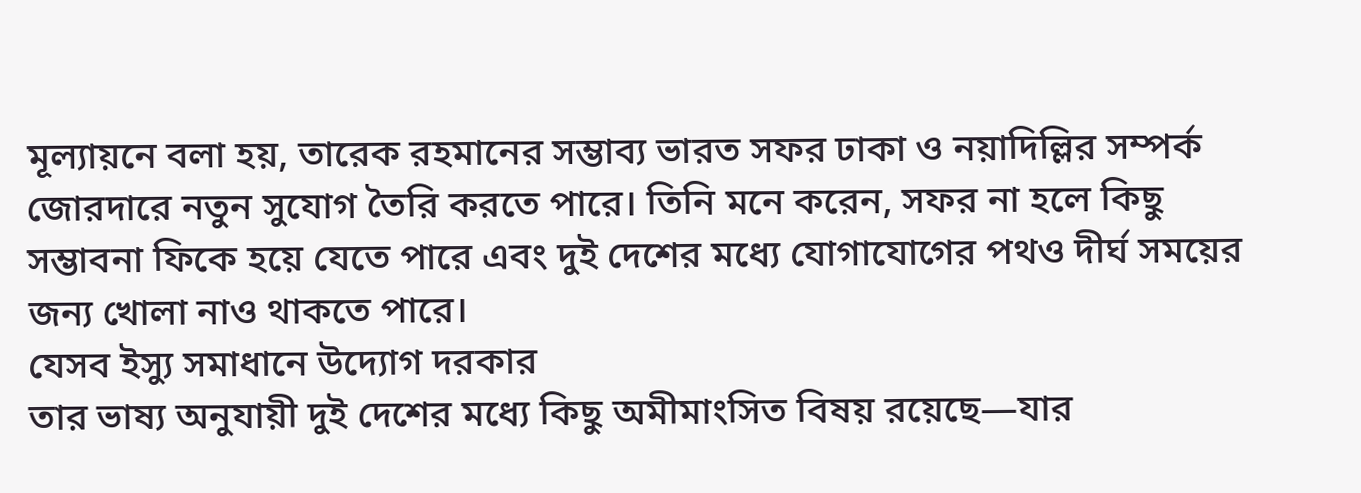মূল্যায়নে বলা হয়, তারেক রহমানের সম্ভাব্য ভারত সফর ঢাকা ও নয়াদিল্লির সম্পর্ক জোরদারে নতুন সুযোগ তৈরি করতে পারে। তিনি মনে করেন, সফর না হলে কিছু সম্ভাবনা ফিকে হয়ে যেতে পারে এবং দুই দেশের মধ্যে যোগাযোগের পথও দীর্ঘ সময়ের জন্য খোলা নাও থাকতে পারে।
যেসব ইস্যু সমাধানে উদ্যোগ দরকার
তার ভাষ্য অনুযায়ী দুই দেশের মধ্যে কিছু অমীমাংসিত বিষয় রয়েছে—যার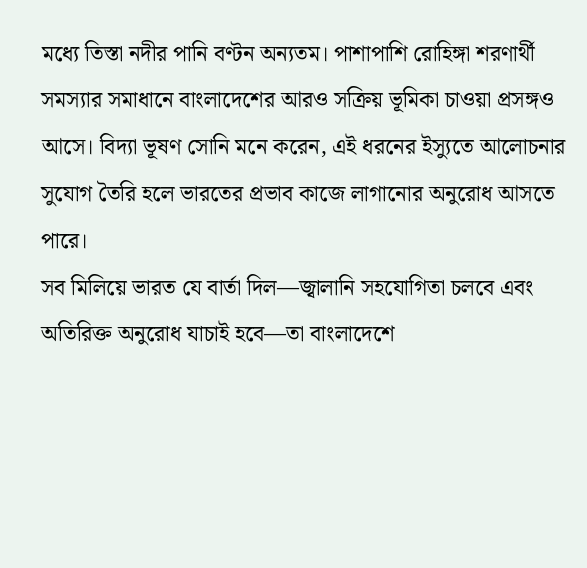মধ্যে তিস্তা নদীর পানি বণ্টন অন্যতম। পাশাপাশি রোহিঙ্গা শরণার্থী সমস্যার সমাধানে বাংলাদেশের আরও সক্রিয় ভূমিকা চাওয়া প্রসঙ্গও আসে। বিদ্যা ভূষণ সোনি মনে করেন, এই ধরনের ইস্যুতে আলোচনার সুযোগ তৈরি হলে ভারতের প্রভাব কাজে লাগানোর অনুরোধ আসতে পারে।
সব মিলিয়ে ভারত যে বার্তা দিল—জ্বালানি সহযোগিতা চলবে এবং অতিরিক্ত অনুরোধ যাচাই হবে—তা বাংলাদেশে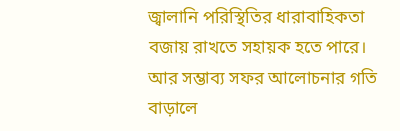জ্বালানি পরিস্থিতির ধারাবাহিকতা বজায় রাখতে সহায়ক হতে পারে। আর সম্ভাব্য সফর আলোচনার গতি বাড়ালে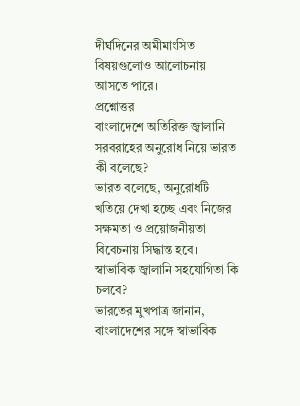দীর্ঘদিনের অমীমাংসিত বিষয়গুলোও আলোচনায় আসতে পারে।
প্রশ্নোত্তর
বাংলাদেশে অতিরিক্ত জ্বালানি সরবরাহের অনুরোধ নিয়ে ভারত কী বলেছে?
ভারত বলেছে, অনুরোধটি খতিয়ে দেখা হচ্ছে এবং নিজের সক্ষমতা ও প্রয়োজনীয়তা বিবেচনায় সিদ্ধান্ত হবে।
স্বাভাবিক জ্বালানি সহযোগিতা কি চলবে?
ভারতের মুখপাত্র জানান, বাংলাদেশের সঙ্গে স্বাভাবিক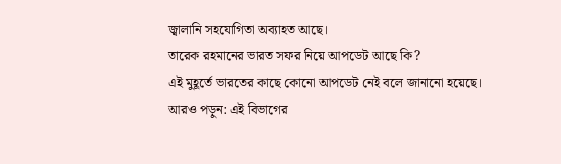জ্বালানি সহযোগিতা অব্যাহত আছে।
তারেক রহমানের ভারত সফর নিয়ে আপডেট আছে কি?
এই মুহূর্তে ভারতের কাছে কোনো আপডেট নেই বলে জানানো হয়েছে।
আরও পড়ুন: এই বিভাগের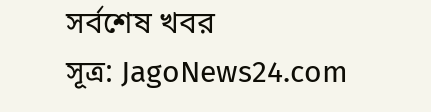সর্বশেষ খবর
সূত্র: JagoNews24.com